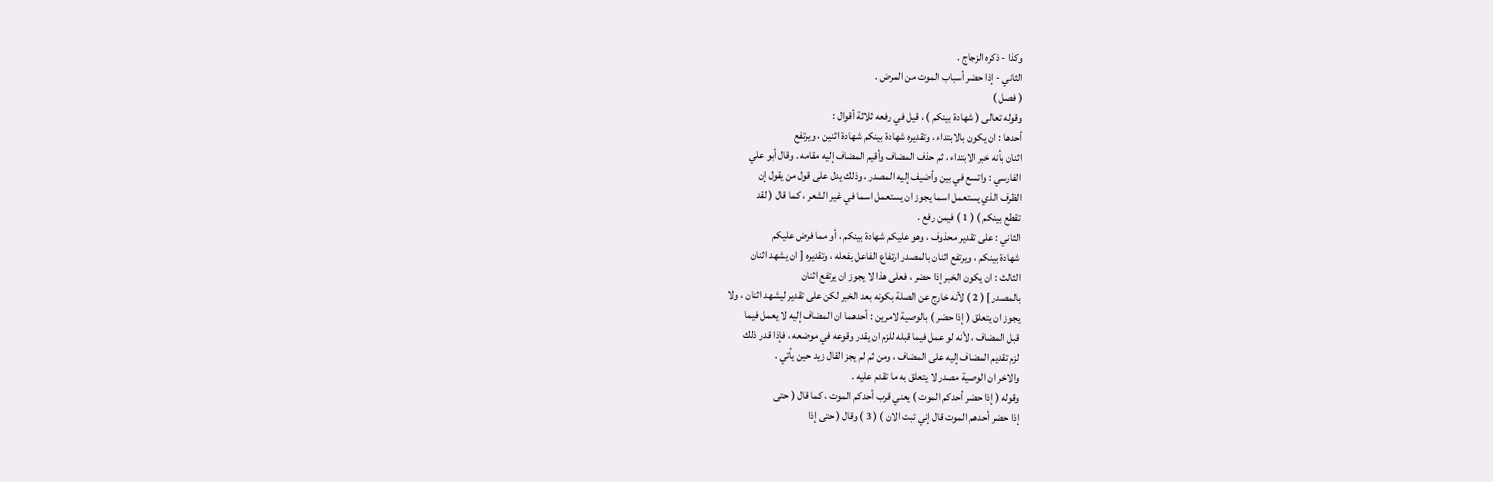وكذا - ذكره الزجاج .
الثاني - إذا حضر أسباب الموت من المرض .
( فصل )
وقوله تعالى ( شهادة بينكم ) ، قيل في رفعه ثلاثة أقوال :
أحدها : ان يكون بالابتداء ، وتقديره شهادة بينكم شهادة اثنين ، ويرتفع
اثنان بأنه خبر الابتداء ، ثم حذف المضاف وأقيم المضاف إليه مقامه . وقال أبو علي
الفارسي : واتسع في بين وأضيف إليه المصدر ، وذلك يدل على قول من يقول إن
الظرف الذي يستعمل اسما يجوز ان يستعمل اسما في غير الشعر ، كما قال ( لقد
تقطع بينكم ) ( 1 ) فيمن رفع .
الثاني : على تقدير محذوف ، وهو عليكم شهادة بينكم ، أو مما فرض عليكم
شهادة بينكم ، ويرتفع اثنان بالمصدر ارتفاع الفاعل بفعله ، وتقديره [ ان يشهد اثنان
الثالث : ان يكون الخبر إذا حضر ، فعلى هذا لا يجوز ان يرتفع اثنان
بالمصدر ] ( 2 ) لأنه خارج عن الصلة بكونه بعد الخبر لكن على تقدير ليشهد اثنان ، ولا
يجوز ان يتعلق ( إذا حضر ) بالوصية لامرين : أحدهما ان المضاف إليه لا يعمل فيما
قبل المضاف ، لأنه لو عمل فيما قبله للزم ان يقدر وقوعه في موضعه ، فإذا قدر ذلك
لزم تقديم المضاف إليه على المضاف ، ومن ثم لم يجز القال زيد حين يأتي .
والاخر ان الوصية مصدر لا يتعلق به ما تقدم عليه .
وقوله ( إذا حضر أحدكم الموت ) يعني قرب أحدكم الموت ، كما قال ( حتى
إذا حضر أحدهم الموت قال إني تبت الان ) ( 3 ) وقال ( حتى إذا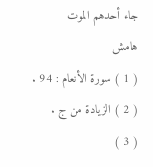جاء أحدهم الموت
هامش
( 1 ) سورة الأنعام : 94 .
( 2 ) الزيادة من ج .
( 3 )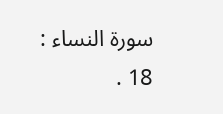سورة النساء : 18 .